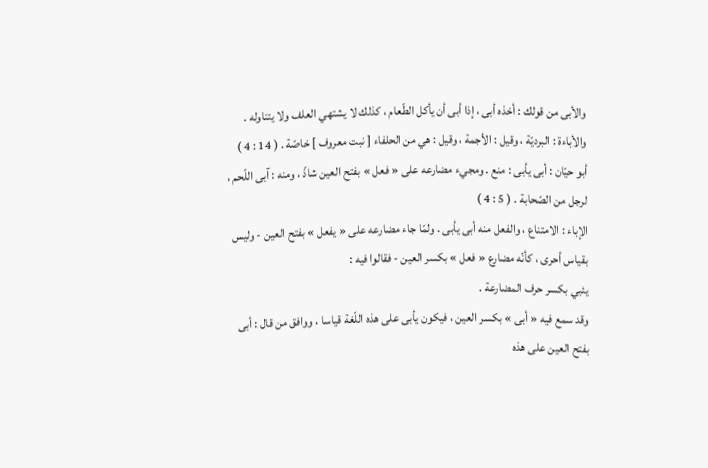والأبى من قولك : أخذه أبى ، إذا أبى أن يأكل الطّعام ، كذلك لا يشتهي العلف ولا يتناوله .
والأباءة : البرديّة ، وقيل : الأجمة ، وقيل : هي من الحلفاء [ نبت معروف ] خاصّة . ( 14 : 4 )
أبو حيّان : أبى يأبى : منع . ومجيء مضارعه على « فعل » بفتح العين شاذّ ، ومنه : آبى اللّحم ، لرجل من الصّحابة . ( 5 : 4 )
الإباء : الامتناع ، والفعل منه أبى يأبى . ولمّا جاء مضارعه على « يفعل » بفتح العين - وليس بقياس أحرى ، كأنّه مضارع « فعل » بكسر العين - فقالوا فيه :
يئبي بكسر حرف المضارعة .
وقد سمع فيه « أبى » بكسر العين ، فيكون يأبى على هذه اللّغة قياسا ، ووافق من قال : أبى بفتح العين على هذه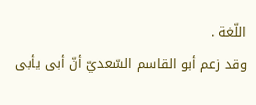اللّغة .
وقد زعم أبو القاسم السّعديّ أنّ أبى يأبى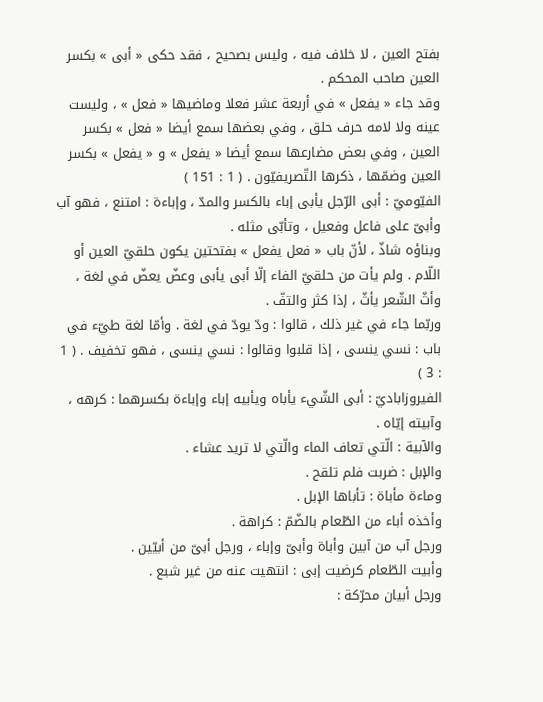بفتح العين ، لا خلاف فيه ، وليس بصحيح ، فقد حكى « أبى » بكسر العين صاحب المحكم .
وقد جاء « يفعل » في أربعة عشر فعلا وماضيها « فعل » ، وليست عينه ولا لامه حرف حلق ، وفي بعضها سمع أيضا « فعل » بكسر العين ، وفي بعض مضارعها سمع أيضا « يفعل » و « يفعل » بكسر العين وضمّها ، ذكرها التّصريفيّون . ( 1 : 151 )
الفيّوميّ : أبى الرّجل يأبى إباء بالكسر والمدّ ، وإباءة : امتنع ، فهو آب وأبىّ على فاعل وفعيل ، وتأبّى مثله .
وبناؤه شاذّ ، لأنّ باب « فعل يفعل » بفتحتين يكون حلقيّ العين أو اللّام . ولم يأت من حلقيّ الفاء إلّا أبى يأبى وعضّ يعضّ في لغة ، وأثّ الشّعر يأثّ ، إذا كثر والتفّ .
وربّما جاء في غير ذلك ، قالوا : ودّ يودّ في لغة . وأمّا لغة طيّء في باب : نسي ينسى ، إذا قلبوا وقالوا : نسي ينسى ، فهو تخفيف . ( 1 : 3 )
الفيروزاباديّ : أبى الشّيء يأباه ويأبيه إباء وإباءة بكسرهما : كرهه ، وآبيته إيّاه .
والآبية : الّتي تعاف الماء والّتي لا تريد عشاء .
والإبل : ضربت فلم تلقح .
وماءة مأباة : تأباها الإبل .
وأخذه أباء من الطّعام بالضّمّ : كراهة .
ورجل آب من آبين وأباة وأبىّ وإباء ، ورجل أبىّ من أبيّين .
وأبيت الطّعام كرضيت إبى : انتهيت عنه من غير شبع .
ورجل أبيان محرّكة :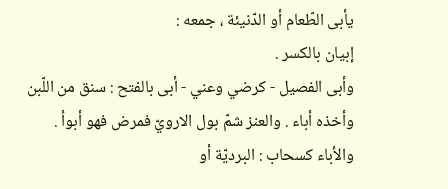يأبى الطّعام أو الدّنيئة ، جمعه :
إبيان بالكسر .
وأبى الفصيل - كرضي وعني - أبى بالفتح : سنق من اللّبن وأخذه أباء . والعنز شمّ بول الارويّ فمرض فهو أبوأ .
والأباء كسحاب : البرديّة أو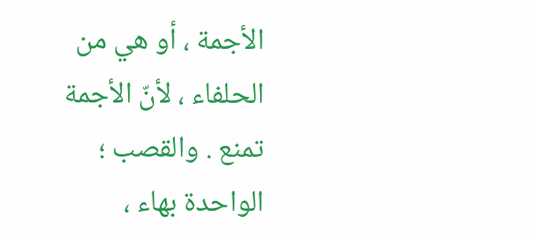الأجمة ، أو هي من الحلفاء ، لأنّ الأجمة تمنع . والقصب ؛ الواحدة بهاء ،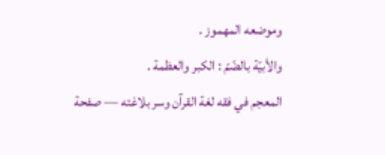وموضعه المهموز .
والأبيّة بالضّمّ : الكبر والعظمة .
المعجم في فقه لغة القرآن وسر بلاغته — صفحة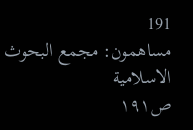191
مساهمون: مجمع البحوث الاسلامية
ص١٩١